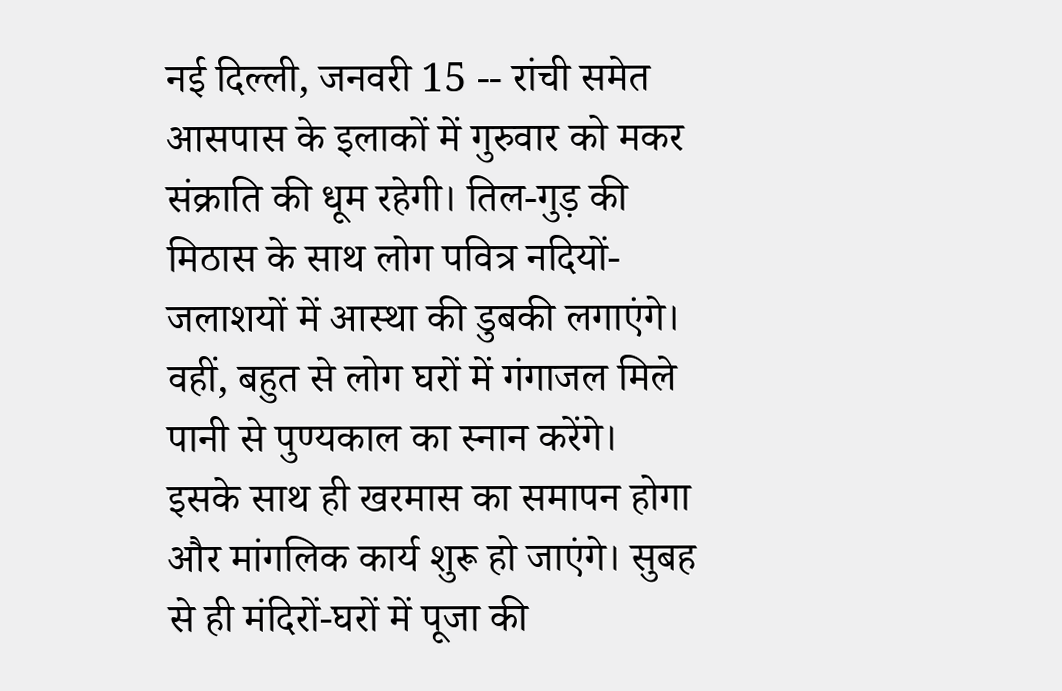नई दिल्ली, जनवरी 15 -- रांची समेत आसपास के इलाकों में गुरुवार को मकर संक्राति की धूम रहेगी। तिल-गुड़ की मिठास के साथ लोग पवित्र नदियों-जलाशयों में आस्था की डुबकी लगाएंगे। वहीं, बहुत से लोग घरों में गंगाजल मिले पानी से पुण्यकाल का स्नान करेंगे। इसके साथ ही खरमास का समापन होगा और मांगलिक कार्य शुरू हो जाएंगे। सुबह से ही मंदिरों-घरों में पूजा की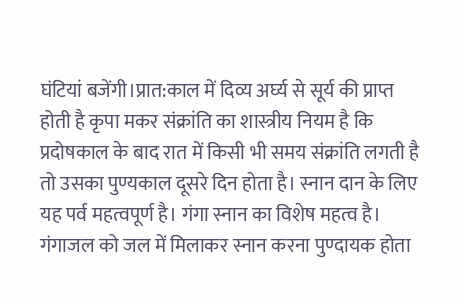घंटियां बजेंगी।प्रात:काल में दिव्य अर्घ्य से सूर्य की प्राप्त होती है कृपा मकर संक्रांति का शास्त्रीय नियम है कि प्रदोषकाल के बाद रात में किसी भी समय संक्रांति लगती है तो उसका पुण्यकाल दूसरे दिन होता है। स्नान दान के लिए यह पर्व महत्वपूर्ण है। गंगा स्नान का विशेष महत्व है। गंगाजल को जल में मिलाकर स्नान करना पुण्दायक होता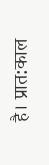है। प्रात:काल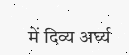में दिव्य अर्घ्य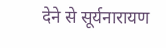देने से सूर्यनारायण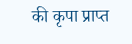की कृपा प्राप्त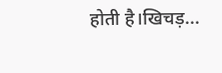होती है।खिचड़...